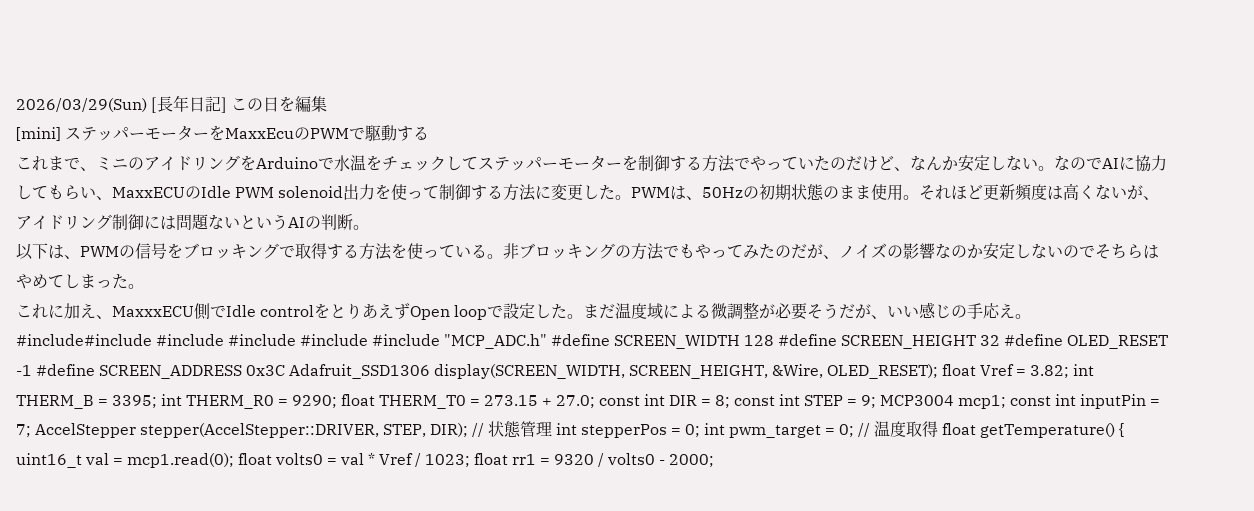2026/03/29(Sun) [長年日記] この日を編集
[mini] ステッパーモーターをMaxxEcuのPWMで駆動する
これまで、ミニのアイドリングをArduinoで水温をチェックしてステッパーモーターを制御する方法でやっていたのだけど、なんか安定しない。なのでAIに協力してもらい、MaxxECUのIdle PWM solenoid出力を使って制御する方法に変更した。PWMは、50Hzの初期状態のまま使用。それほど更新頻度は高くないが、アイドリング制御には問題ないというAIの判断。
以下は、PWMの信号をブロッキングで取得する方法を使っている。非ブロッキングの方法でもやってみたのだが、ノイズの影響なのか安定しないのでそちらはやめてしまった。
これに加え、MaxxxECU側でIdle controlをとりあえずOpen loopで設定した。まだ温度域による微調整が必要そうだが、いい感じの手応え。
#include#include #include #include #include #include "MCP_ADC.h" #define SCREEN_WIDTH 128 #define SCREEN_HEIGHT 32 #define OLED_RESET -1 #define SCREEN_ADDRESS 0x3C Adafruit_SSD1306 display(SCREEN_WIDTH, SCREEN_HEIGHT, &Wire, OLED_RESET); float Vref = 3.82; int THERM_B = 3395; int THERM_R0 = 9290; float THERM_T0 = 273.15 + 27.0; const int DIR = 8; const int STEP = 9; MCP3004 mcp1; const int inputPin = 7; AccelStepper stepper(AccelStepper::DRIVER, STEP, DIR); // 状態管理 int stepperPos = 0; int pwm_target = 0; // 温度取得 float getTemperature() { uint16_t val = mcp1.read(0); float volts0 = val * Vref / 1023; float rr1 = 9320 / volts0 - 2000;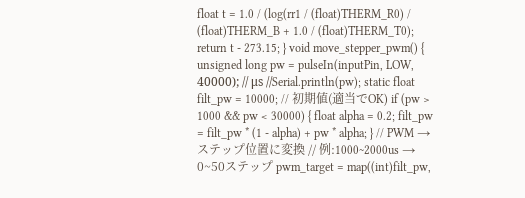float t = 1.0 / (log(rr1 / (float)THERM_R0) / (float)THERM_B + 1.0 / (float)THERM_T0); return t - 273.15; } void move_stepper_pwm() { unsigned long pw = pulseIn(inputPin, LOW, 40000); // μs //Serial.println(pw); static float filt_pw = 10000; // 初期値(適当でOK) if (pw > 1000 && pw < 30000) { float alpha = 0.2; filt_pw = filt_pw * (1 - alpha) + pw * alpha; } // PWM → ステップ位置に変換 // 例:1000~2000us → 0~50ステップ pwm_target = map((int)filt_pw,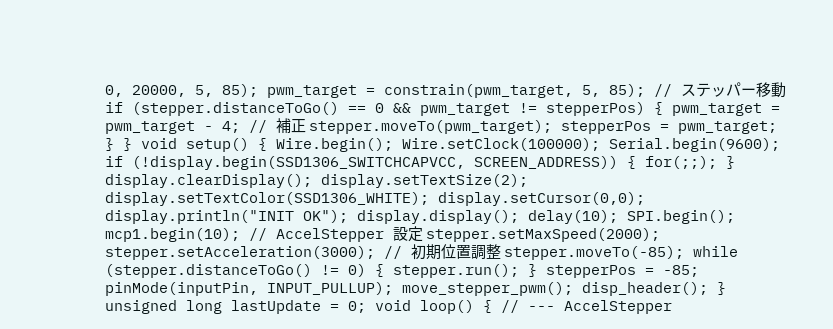0, 20000, 5, 85); pwm_target = constrain(pwm_target, 5, 85); // ステッパー移動 if (stepper.distanceToGo() == 0 && pwm_target != stepperPos) { pwm_target = pwm_target - 4; // 補正 stepper.moveTo(pwm_target); stepperPos = pwm_target; } } void setup() { Wire.begin(); Wire.setClock(100000); Serial.begin(9600); if (!display.begin(SSD1306_SWITCHCAPVCC, SCREEN_ADDRESS)) { for(;;); } display.clearDisplay(); display.setTextSize(2); display.setTextColor(SSD1306_WHITE); display.setCursor(0,0); display.println("INIT OK"); display.display(); delay(10); SPI.begin(); mcp1.begin(10); // AccelStepper 設定 stepper.setMaxSpeed(2000); stepper.setAcceleration(3000); // 初期位置調整 stepper.moveTo(-85); while (stepper.distanceToGo() != 0) { stepper.run(); } stepperPos = -85; pinMode(inputPin, INPUT_PULLUP); move_stepper_pwm(); disp_header(); } unsigned long lastUpdate = 0; void loop() { // --- AccelStepper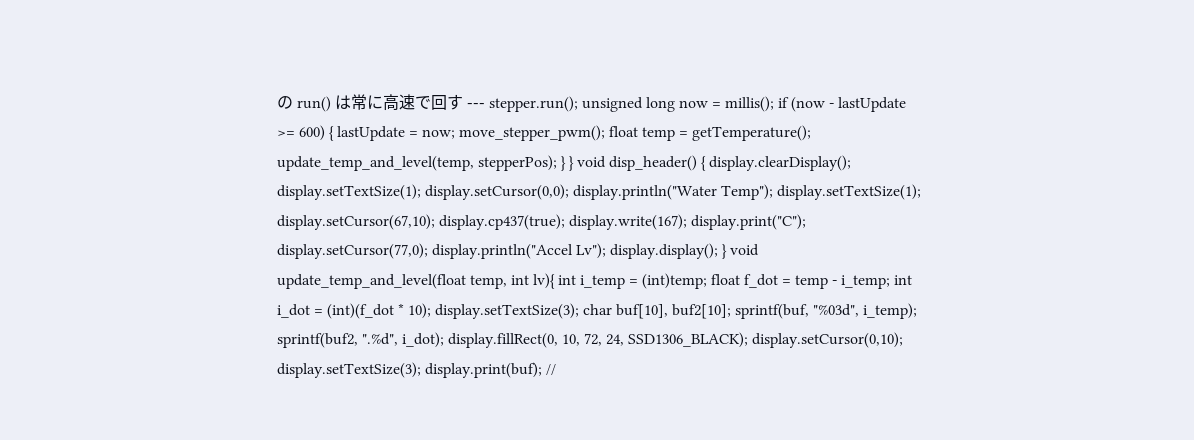の run() は常に高速で回す --- stepper.run(); unsigned long now = millis(); if (now - lastUpdate >= 600) { lastUpdate = now; move_stepper_pwm(); float temp = getTemperature(); update_temp_and_level(temp, stepperPos); } } void disp_header() { display.clearDisplay(); display.setTextSize(1); display.setCursor(0,0); display.println("Water Temp"); display.setTextSize(1); display.setCursor(67,10); display.cp437(true); display.write(167); display.print("C"); display.setCursor(77,0); display.println("Accel Lv"); display.display(); } void update_temp_and_level(float temp, int lv){ int i_temp = (int)temp; float f_dot = temp - i_temp; int i_dot = (int)(f_dot * 10); display.setTextSize(3); char buf[10], buf2[10]; sprintf(buf, "%03d", i_temp); sprintf(buf2, ".%d", i_dot); display.fillRect(0, 10, 72, 24, SSD1306_BLACK); display.setCursor(0,10); display.setTextSize(3); display.print(buf); //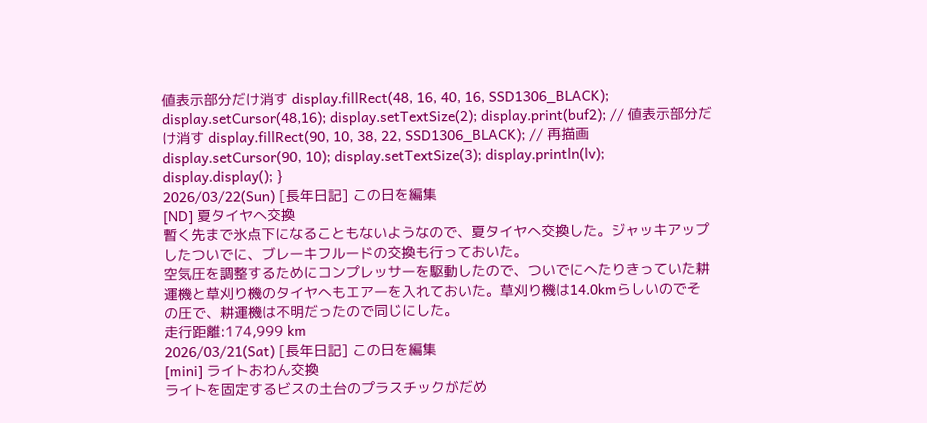値表示部分だけ消す display.fillRect(48, 16, 40, 16, SSD1306_BLACK); display.setCursor(48,16); display.setTextSize(2); display.print(buf2); // 値表示部分だけ消す display.fillRect(90, 10, 38, 22, SSD1306_BLACK); // 再描画 display.setCursor(90, 10); display.setTextSize(3); display.println(lv); display.display(); }
2026/03/22(Sun) [長年日記] この日を編集
[ND] 夏タイヤへ交換
暫く先まで氷点下になることもないようなので、夏タイヤへ交換した。ジャッキアップしたついでに、ブレーキフルードの交換も行っておいた。
空気圧を調整するためにコンプレッサーを駆動したので、ついでにへたりきっていた耕運機と草刈り機のタイヤへもエアーを入れておいた。草刈り機は14.0kmらしいのでその圧で、耕運機は不明だったので同じにした。
走行距離:174,999 km
2026/03/21(Sat) [長年日記] この日を編集
[mini] ライトおわん交換
ライトを固定するビスの土台のプラスチックがだめ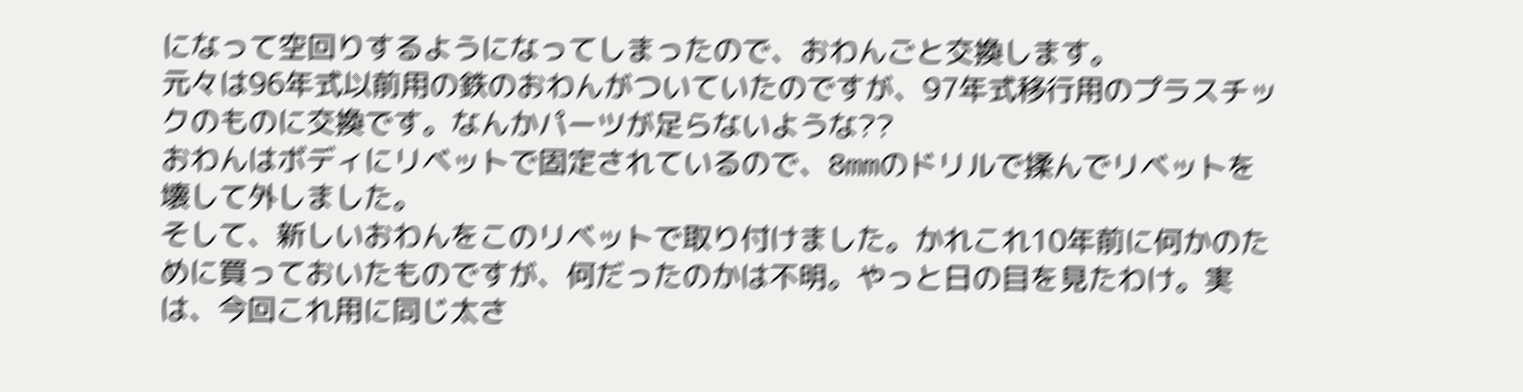になって空回りするようになってしまったので、おわんごと交換します。
元々は96年式以前用の鉄のおわんがついていたのですが、97年式移行用のプラスチックのものに交換です。なんかパーツが足らないような??
おわんはボディにリベットで固定されているので、8mmのドリルで揉んでリベットを壊して外しました。
そして、新しいおわんをこのリベットで取り付けました。かれこれ10年前に何かのために買っておいたものですが、何だったのかは不明。やっと日の目を見たわけ。実は、今回これ用に同じ太さ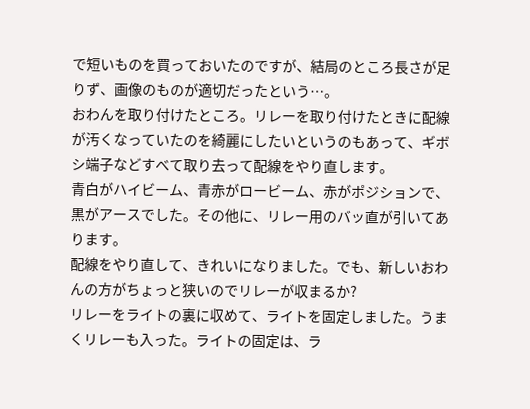で短いものを買っておいたのですが、結局のところ長さが足りず、画像のものが適切だったという…。
おわんを取り付けたところ。リレーを取り付けたときに配線が汚くなっていたのを綺麗にしたいというのもあって、ギボシ端子などすべて取り去って配線をやり直します。
青白がハイビーム、青赤がロービーム、赤がポジションで、黒がアースでした。その他に、リレー用のバッ直が引いてあります。
配線をやり直して、きれいになりました。でも、新しいおわんの方がちょっと狭いのでリレーが収まるか?
リレーをライトの裏に収めて、ライトを固定しました。うまくリレーも入った。ライトの固定は、ラ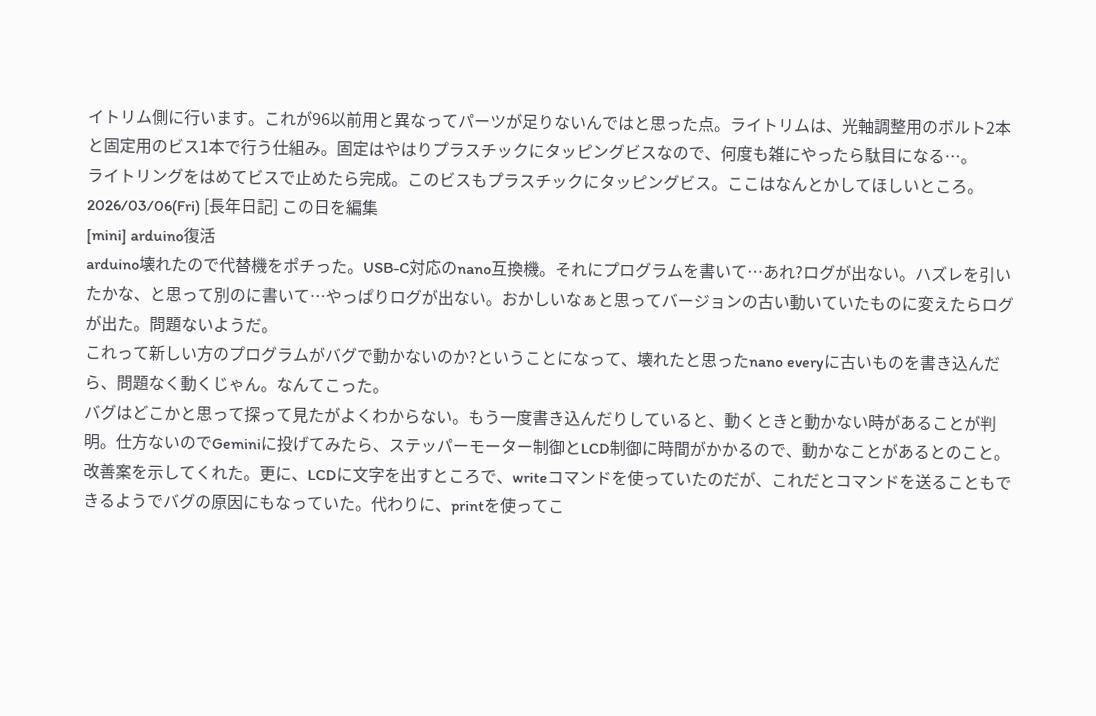イトリム側に行います。これが96以前用と異なってパーツが足りないんではと思った点。ライトリムは、光軸調整用のボルト2本と固定用のビス1本で行う仕組み。固定はやはりプラスチックにタッピングビスなので、何度も雑にやったら駄目になる…。
ライトリングをはめてビスで止めたら完成。このビスもプラスチックにタッピングビス。ここはなんとかしてほしいところ。
2026/03/06(Fri) [長年日記] この日を編集
[mini] arduino復活
arduino壊れたので代替機をポチった。USB-C対応のnano互換機。それにプログラムを書いて…あれ?ログが出ない。ハズレを引いたかな、と思って別のに書いて…やっぱりログが出ない。おかしいなぁと思ってバージョンの古い動いていたものに変えたらログが出た。問題ないようだ。
これって新しい方のプログラムがバグで動かないのか?ということになって、壊れたと思ったnano everyに古いものを書き込んだら、問題なく動くじゃん。なんてこった。
バグはどこかと思って探って見たがよくわからない。もう一度書き込んだりしていると、動くときと動かない時があることが判明。仕方ないのでGeminiに投げてみたら、ステッパーモーター制御とLCD制御に時間がかかるので、動かなことがあるとのこと。改善案を示してくれた。更に、LCDに文字を出すところで、writeコマンドを使っていたのだが、これだとコマンドを送ることもできるようでバグの原因にもなっていた。代わりに、printを使ってこ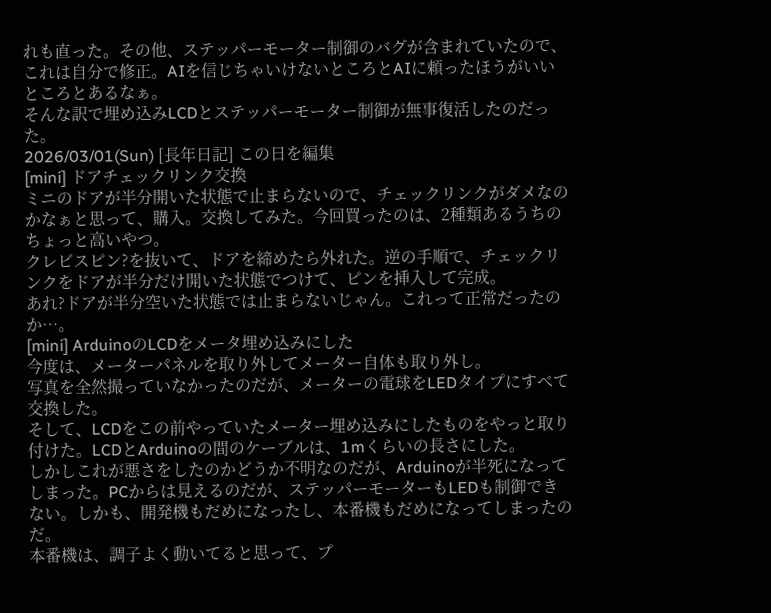れも直った。その他、ステッパーモーター制御のバグが含まれていたので、これは自分で修正。AIを信じちゃいけないところとAIに頼ったほうがいいところとあるなぁ。
そんな訳で埋め込みLCDとステッパーモーター制御が無事復活したのだった。
2026/03/01(Sun) [長年日記] この日を編集
[mini] ドアチェックリンク交換
ミニのドアが半分開いた状態で止まらないので、チェックリンクがダメなのかなぁと思って、購入。交換してみた。今回買ったのは、2種類あるうちのちょっと高いやつ。
クレビスピン?を抜いて、ドアを締めたら外れた。逆の手順で、チェックリンクをドアが半分だけ開いた状態でつけて、ピンを挿入して完成。
あれ?ドアが半分空いた状態では止まらないじゃん。これって正常だったのか…。
[mini] ArduinoのLCDをメータ埋め込みにした
今度は、メーターパネルを取り外してメーター自体も取り外し。
写真を全然撮っていなかったのだが、メーターの電球をLEDタイプにすべて交換した。
そして、LCDをこの前やっていたメーター埋め込みにしたものをやっと取り付けた。LCDとArduinoの間のケーブルは、1mくらいの長さにした。
しかしこれが悪さをしたのかどうか不明なのだが、Arduinoが半死になってしまった。PCからは見えるのだが、ステッパーモーターもLEDも制御できない。しかも、開発機もだめになったし、本番機もだめになってしまったのだ。
本番機は、調子よく動いてると思って、プ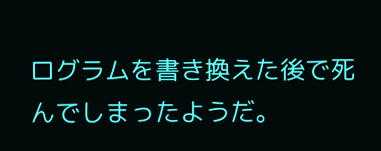ログラムを書き換えた後で死んでしまったようだ。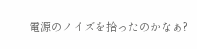電源のノイズを拾ったのかなぁ?